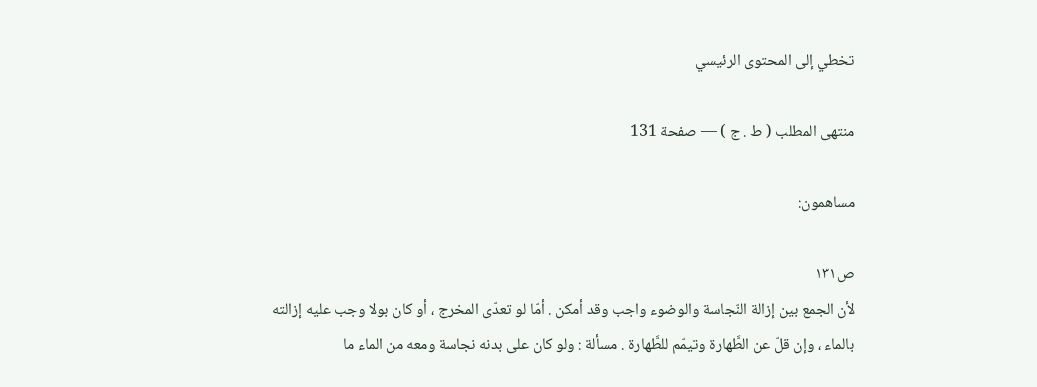تخطي إلى المحتوى الرئيسي

منتهى المطلب ( ط . ج ) — صفحة 131

مساهمون:

ص١٣١
لأن الجمع بين إزالة النّجاسة والوضوء واجب وقد أمكن . أمّا لو تعدّى المخرج ، أو كان بولا وجب عليه إزالته بالماء ، وإن قلّ عن الطَّهارة وتيمّم للطَّهارة . مسألة : ولو كان على بدنه نجاسة ومعه من الماء ما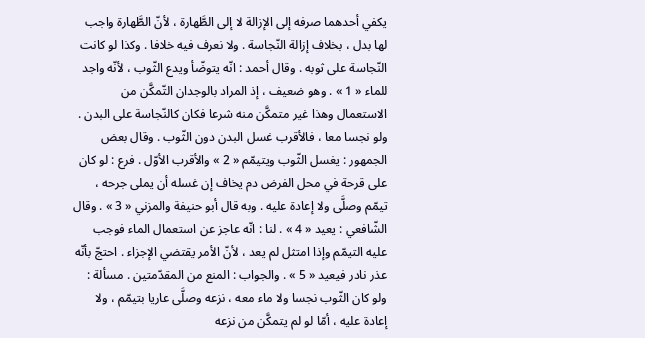يكفي أحدهما صرفه إلى الإزالة لا إلى الطَّهارة ، لأنّ الطَّهارة واجب لها بدل ، بخلاف إزالة النّجاسة . ولا نعرف فيه خلافا . وكذا لو كانت النّجاسة على ثوبه . وقال أحمد : انّه يتوضّأ ويدع الثّوب ، لأنّه واجد للماء « 1 » . وهو ضعيف ، إذ المراد بالوجدان التّمكَّن من الاستعمال وهذا غير متمكَّن منه شرعا فكان كالنّجاسة على البدن . ولو نجسا معا ، فالأقرب غسل البدن دون الثّوب . وقال بعض الجمهور : يغسل الثّوب ويتيمّم « 2 » والأقرب الأوّل . فرع : لو كان على قرحة في محل الفرض دم يخاف إن غسله أن يملى جرحه ، تيمّم وصلَّى ولا إعادة عليه . وبه قال أبو حنيفة والمزني « 3 » . وقال الشّافعي : يعيد « 4 » . لنا : انّه عاجز عن استعمال الماء فوجب عليه التيمّم وإذا امتثل لم يعد ، لأنّ الأمر يقتضي الإجزاء . احتجّ بأنّه عذر نادر فيعيد « 5 » . والجواب : المنع من المقدّمتين . مسألة : ولو كان الثّوب نجسا ولا ماء معه ، نزعه وصلَّى عاريا بتيمّم ، ولا إعادة عليه ، أمّا لو لم يتمكَّن من نزعه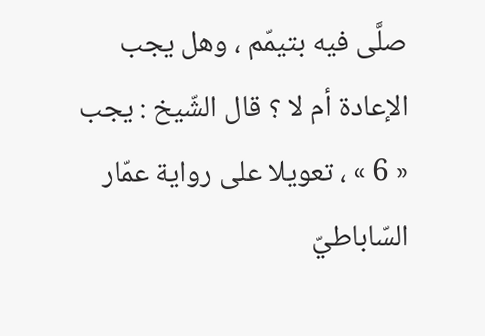صلَّى فيه بتيمّم ، وهل يجب الإعادة أم لا ؟ قال الشّيخ : يجب « 6 » ، تعويلا على رواية عمّار السّاباطيّ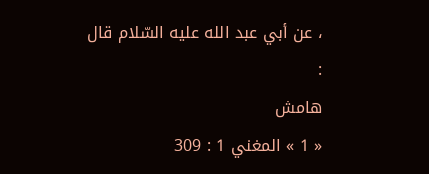، عن أبي عبد الله عليه السّلام قال :
هامش
« 1 » المغني 1 : 309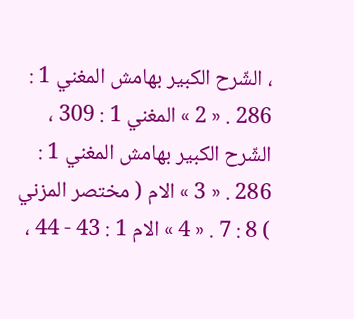، الشّرح الكبير بهامش المغني 1 : 286 . « 2 » المغني 1 : 309 ، الشّرح الكبير بهامش المغني 1 : 286 . « 3 » الام ( مختصر المزني ) 8 : 7 . « 4 » الام 1 : 43 - 44 ،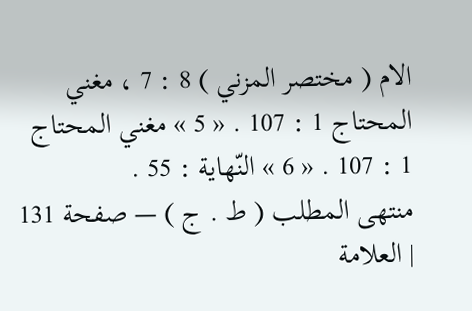الام ( مختصر المزني ) 8 : 7 ، مغني المحتاج 1 : 107 . « 5 » مغني المحتاج 1 : 107 . « 6 » النّهاية : 55 .
منتهى المطلب ( ط . ج ) — صفحة 131 | العلامة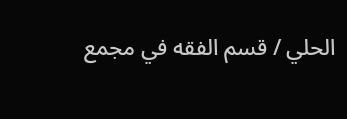الحلي / قسم الفقه في مجمع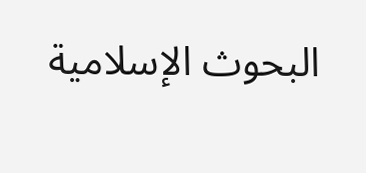البحوث الإسلامية